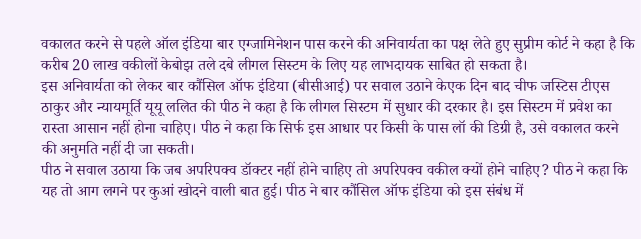वकालत करने से पहले ऑल इंडिया बार एग्जामिनेशन पास करने की अनिवार्यता का पक्ष लेते हुए सुप्रीम कोर्ट ने कहा है कि करीब 20 लाख वकीलों केबोझ तले दबे लीगल सिस्टम के लिए यह लाभदायक साबित हो सकता है।
इस अनिवार्यता को लेकर बार कौंसिल ऑफ इंडिया (बीसीआई) पर सवाल उठाने केएक दिन बाद चीफ जस्टिस टीएस ठाकुर और न्यायमूर्ति यूयू ललित की पीठ ने कहा है कि लीगल सिस्टम में सुधार की दरकार है। इस सिस्टम में प्रवेश का रास्ता आसान नहीं होना चाहिए। पीठ ने कहा कि सिर्फ इस आधार पर किसी के पास लॉ की डिग्री है, उसे वकालत करने की अनुमति नहीं दी जा सकती।
पीठ ने सवाल उठाया कि जब अपरिपक्व डॉक्टर नहीं होने चाहिए तो अपरिपक्व वकील क्यों होने चाहिए? पीठ ने कहा कि यह तो आग लगने पर कुआं खोदने वाली बात हुई। पीठ ने बार कौंसिल ऑफ इंडिया को इस संबंध में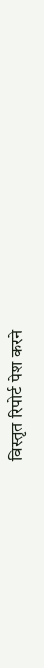विस्तृत रिपोर्ट पेश करने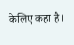केलिए कहा है।